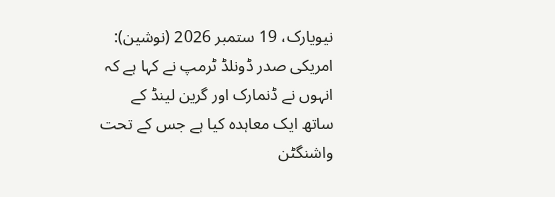نیویارک، 19 ستمبر 2026 (نوشین): امریکی صدر ڈونلڈ ٹرمپ نے کہا ہے کہ انہوں نے ڈنمارک اور گرین لینڈ کے ساتھ ایک معاہدہ کیا ہے جس کے تحت واشنگٹن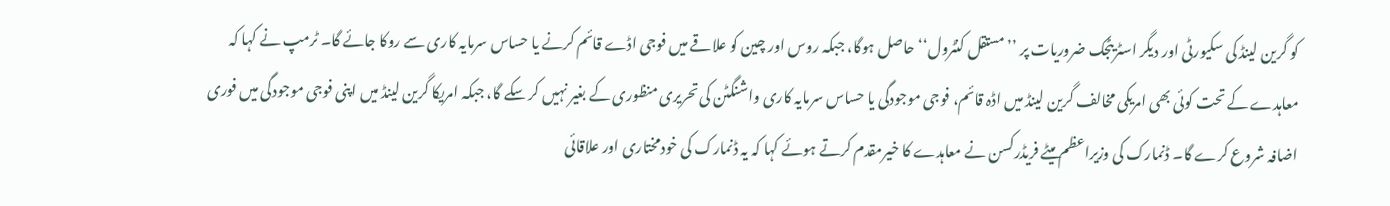کو گرین لینڈ کی سکیورٹی اور دیگر اسٹریٹجک ضروریات پر ’’مستقل کنٹرول‘‘ حاصل ہوگا، جبکہ روس اور چین کو علاقے میں فوجی اڈے قائم کرنے یا حساس سرمایہ کاری سے روکا جائے گا۔ ٹرمپ نے کہا کہ معاہدے کے تحت کوئی بھی امریکی مخالف گرین لینڈ میں اڈہ قائم، فوجی موجودگی یا حساس سرمایہ کاری واشنگٹن کی تحریری منظوری کے بغیر نہیں کر سکے گا، جبکہ امریکا گرین لینڈ میں اپنی فوجی موجودگی میں فوری اضافہ شروع کرے گا۔ ڈنمارک کی وزیراعظم میٹے فریڈرکسن نے معاہدے کا خیرمقدم کرتے ہوئے کہا کہ یہ ڈنمارک کی خودمختاری اور علاقائی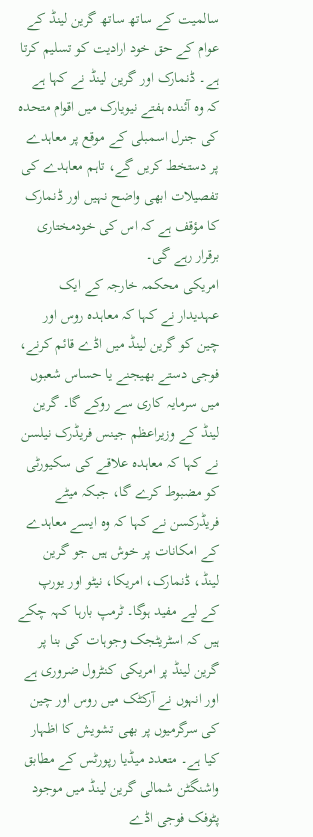سالمیت کے ساتھ ساتھ گرین لینڈ کے عوام کے حق خود ارادیت کو تسلیم کرتا ہے۔ ڈنمارک اور گرین لینڈ نے کہا ہے کہ وہ آئندہ ہفتے نیویارک میں اقوام متحدہ کی جنرل اسمبلی کے موقع پر معاہدے پر دستخط کریں گے، تاہم معاہدے کی تفصیلات ابھی واضح نہیں اور ڈنمارک کا مؤقف ہے کہ اس کی خودمختاری برقرار رہے گی۔
امریکی محکمہ خارجہ کے ایک عہدیدار نے کہا کہ معاہدہ روس اور چین کو گرین لینڈ میں اڈے قائم کرنے، فوجی دستے بھیجنے یا حساس شعبوں میں سرمایہ کاری سے روکے گا۔ گرین لینڈ کے وزیراعظم جینس فریڈرک نیلسن نے کہا کہ معاہدہ علاقے کی سکیورٹی کو مضبوط کرے گا، جبکہ میٹے فریڈرکسن نے کہا کہ وہ ایسے معاہدے کے امکانات پر خوش ہیں جو گرین لینڈ، ڈنمارک، امریکا، نیٹو اور یورپ کے لیے مفید ہوگا۔ ٹرمپ بارہا کہہ چکے ہیں کہ اسٹریٹجک وجوہات کی بنا پر گرین لینڈ پر امریکی کنٹرول ضروری ہے اور انہوں نے آرکٹک میں روس اور چین کی سرگرمیوں پر بھی تشویش کا اظہار کیا ہے۔ متعدد میڈیا رپورٹس کے مطابق واشنگٹن شمالی گرین لینڈ میں موجود پٹوفک فوجی اڈے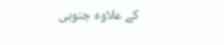کے علاوہ جنوبی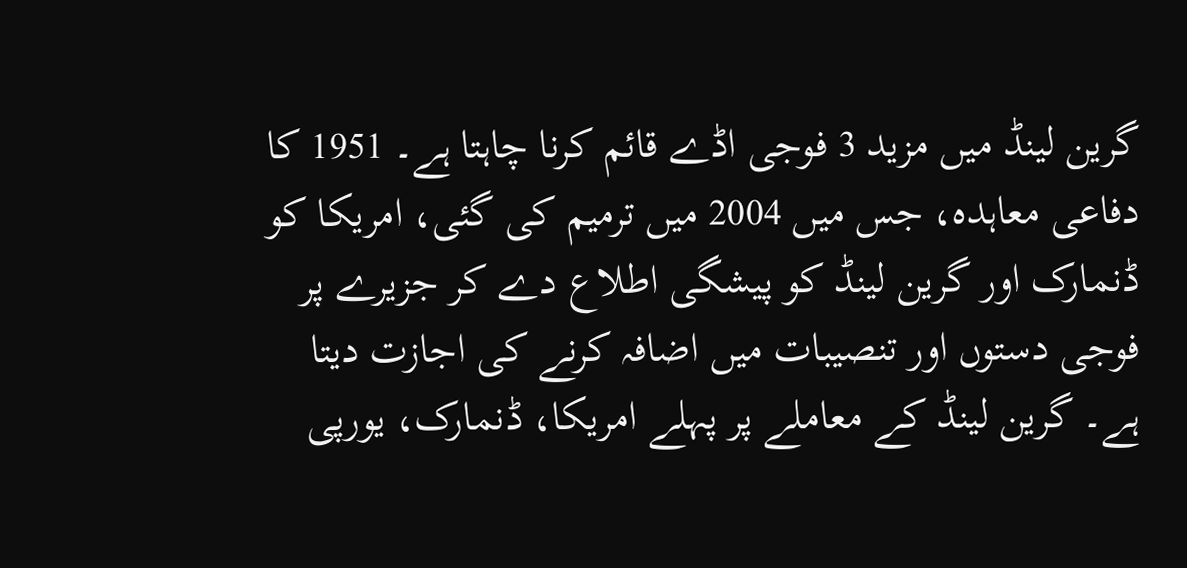گرین لینڈ میں مزید 3 فوجی اڈے قائم کرنا چاہتا ہے۔ 1951 کا دفاعی معاہدہ، جس میں 2004 میں ترمیم کی گئی، امریکا کو ڈنمارک اور گرین لینڈ کو پیشگی اطلاع دے کر جزیرے پر فوجی دستوں اور تنصیبات میں اضافہ کرنے کی اجازت دیتا ہے۔ گرین لینڈ کے معاملے پر پہلے امریکا، ڈنمارک، یورپی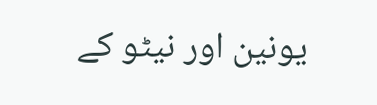یونین اور نیٹو کے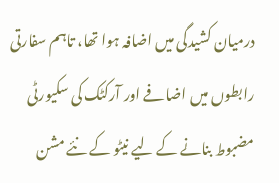درمیان کشیدگی میں اضافہ ہوا تھا، تاہم سفارتی رابطوں میں اضافے اور آرکٹک کی سکیورٹی مضبوط بنانے کے لیے نیٹو کے نئے مشن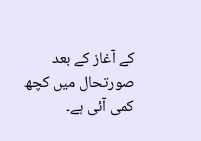کے آغاز کے بعد صورتحال میں کچھ کمی آئی ہے۔